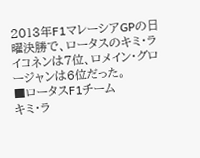2013年F1マレーシアGPの日曜決勝で、ロータスのキミ・ライコネンは7位、ロメイン・グロージャンは6位だった。
■ロータスF1チーム
キミ・ラ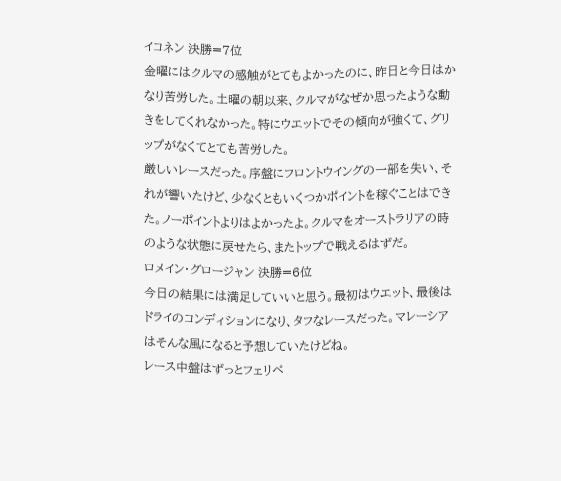イコネン 決勝=7位
金曜にはクルマの感触がとてもよかったのに、昨日と今日はかなり苦労した。土曜の朝以来、クルマがなぜか思ったような動きをしてくれなかった。特にウエットでその傾向が強くて、グリップがなくてとても苦労した。
厳しいレースだった。序盤にフロントウイングの一部を失い、それが響いたけど、少なくともいくつかポイントを稼ぐことはできた。ノーポイントよりはよかったよ。クルマをオーストラリアの時のような状態に戻せたら、またトップで戦えるはずだ。
ロメイン・グロージャン 決勝=6位
今日の結果には満足していいと思う。最初はウエット、最後はドライのコンディションになり、タフなレースだった。マレーシアはそんな風になると予想していたけどね。
レース中盤はずっとフェリペ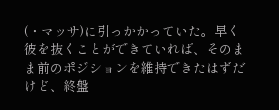(・マッサ)に引っかかっていた。早く彼を抜くことができていれば、そのまま前のポジションを維持できたはずだけど、終盤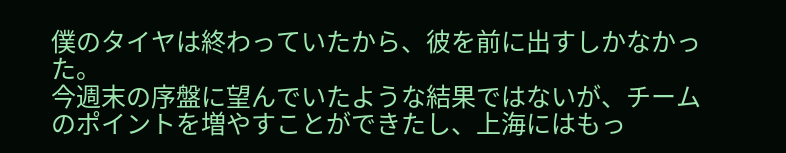僕のタイヤは終わっていたから、彼を前に出すしかなかった。
今週末の序盤に望んでいたような結果ではないが、チームのポイントを増やすことができたし、上海にはもっ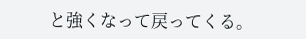と強くなって戻ってくる。